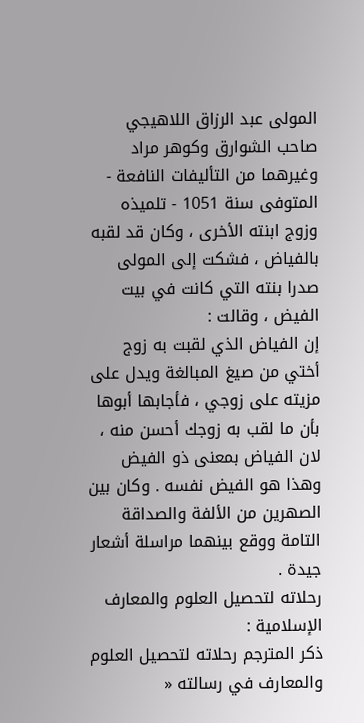المولى عبد الرزاق اللاهيجي صاحب الشوارق وكوهر مراد وغيرهما من التأليفات النافعة - المتوفى سنة 1051 - تلميذه وزوج ابنته الأخرى ، وكان قد لقبه بالفياض ، فشكت إلى المولى صدرا بنته التي كانت في بيت الفيض ، وقالت :
إن الفياض الذي لقبت به زوج أختي من صيغ المبالغة ويدل على مزيته على زوجي ، فأجابها أبوها بأن ما لقب به زوجك أحسن منه ، لان الفياض بمعنى ذو الفيض وهذا هو الفيض نفسه . وكان بين الصهرين من الألفة والصداقة التامة ووقع بينهما مراسلة أشعار جيدة .
رحلاته لتحصيل العلوم والمعارف الإسلامية :
ذكر المترجم رحلاته لتحصيل العلوم والمعارف في رسالته «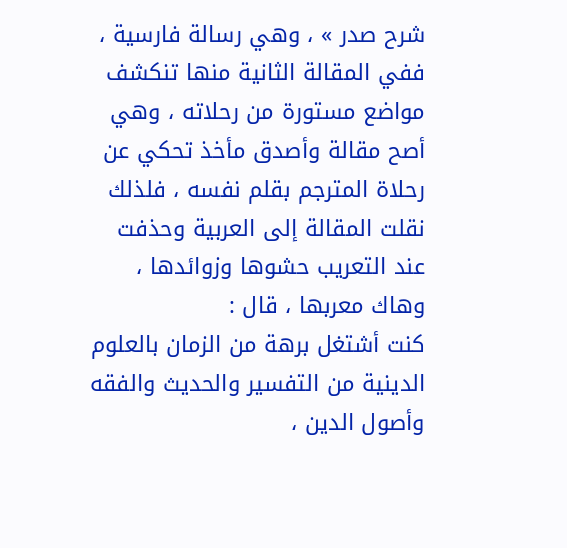شرح صدر » ، وهي رسالة فارسية ، ففي المقالة الثانية منها تنكشف مواضع مستورة من رحلاته ، وهي أصح مقالة وأصدق مأخذ تحكي عن رحلاة المترجم بقلم نفسه ، فلذلك نقلت المقالة إلى العربية وحذفت عند التعريب حشوها وزوائدها ، وهاك معربها ، قال :
كنت أشتغل برهة من الزمان بالعلوم الدينية من التفسير والحديث والفقه وأصول الدين ،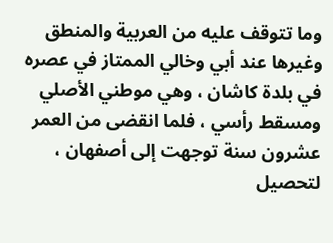وما تتوقف عليه من العربية والمنطق وغيرها عند أبي وخالي الممتاز في عصره في بلدة كاشان ، وهي موطني الأصلي ومسقط رأسي ، فلما انقضى من العمر عشرون سنة توجهت إلى أصفهان ، لتحصيل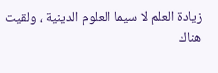زيادة العلم لا سيما العلوم الدينية ، ولقيت هناك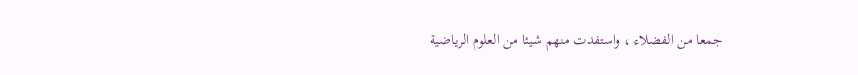جمعا من الفضلاء ، واستفدت منهم شيئا من العلوم الرياضية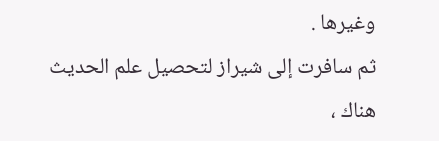وغيرها .
ثم سافرت إلى شيراز لتحصيل علم الحديث هناك ،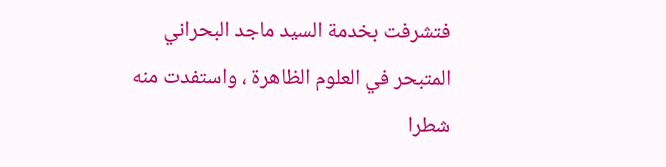فتشرفت بخدمة السيد ماجد البحراني المتبحر في العلوم الظاهرة ، واستفدت منه شطرا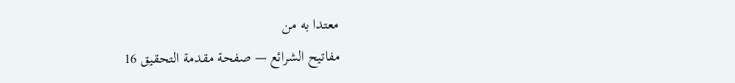معتدا به من
مفاتيح الشرائع — صفحة مقدمة التحقيق 16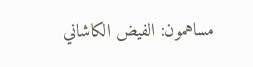مساهمون: الفيض الكاشاني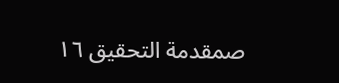صمقدمة التحقيق ١٦